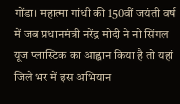गोंडा। महात्मा गांधी की 150वीं जयंती वर्ष में जब प्रधानमंत्री नरेंद्र मोदी ने नो सिंगल यूज प्लास्टिक का आह्वान किया है तो यहां जिले भर में इस अभियान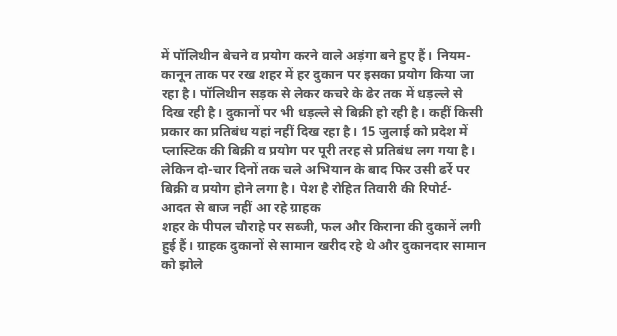में पॉलिथीन बेचने व प्रयोग करने वाले अड़ंगा बने हुए हैं। नियम-कानून ताक पर रख शहर में हर दुकान पर इसका प्रयोग किया जा रहा है। पॉलिथीन सड़क से लेकर कचरे के ढेर तक में धड़ल्ले से दिख रही है। दुकानों पर भी धड़ल्ले से बिक्री हो रही है। कहीं किसी प्रकार का प्रतिबंध यहां नहीं दिख रहा है। 15 जुलाई को प्रदेश में प्लास्टिक की बिक्री व प्रयोग पर पूरी तरह से प्रतिबंध लग गया है। लेकिन दो-चार दिनों तक चले अभियान के बाद फिर उसी ढर्रे पर बिक्री व प्रयोग होने लगा है। पेश है रोहित तिवारी की रिपोर्ट-
आदत से बाज नहीं आ रहे ग्राहक
शहर के पीपल चौराहे पर सब्जी, फल और किराना की दुकानें लगी हुई हैं। ग्राहक दुकानों से सामान खरीद रहे थे और दुकानदार सामान को झोले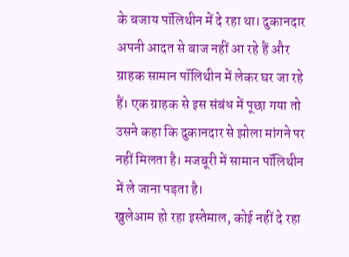के बजाय पॉलिथीन में दे रहा था। दुकानदार अपनी आदत से बाज नहीं आ रहे हैं और ग्राहक सामान पॉलिथीन में लेकर घर जा रहे हैं। एक ग्राहक से इस संबंध में पूछा गया तो उसने कहा कि दुकानदार से झोला मांगने पर नहीं मिलता है। मजबूरी में सामान पॉलिथीन में ले जाना पड़ता है।
खुलेआम हो रहा इस्तेमाल, कोई नहीं दे रहा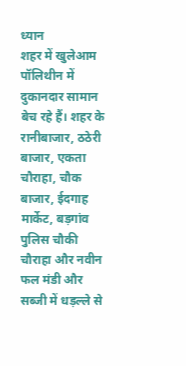ध्यान
शहर में खुलेआम पॉलिथीन में दुकानदार सामान बेच रहे हैं। शहर के रानीबाजार, ठठेरी बाजार, एकता चौराहा, चौक बाजार, ईदगाह मार्केट, बड़गांव पुलिस चौकी चौराहा और नवीन फल मंडी और सब्जी में धड़ल्ले से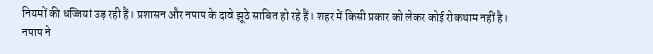नियमों की धज्जियां उड़ रही हैं। प्रशासन और नपाप के दावे झूठे साबित हो रहे हैं। शहर में किसी प्रकार को लेकर कोई रोकथाम नहीं है।
नपाप ने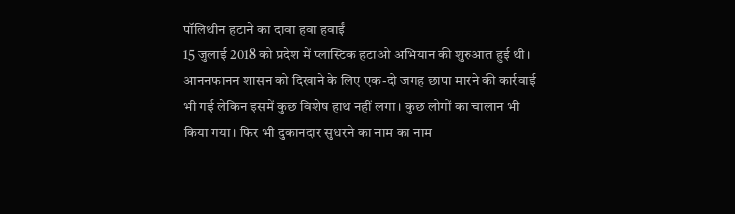पॉलिथीन हटाने का दावा हवा हवाईं
15 जुलाई 2018 को प्रदेश में प्लास्टिक हटाओ अभियान की शुरुआत हुई थी। आननफानन शासन को दिखाने के लिए एक-दो जगह छापा मारने की कार्रवाई भी गई लेकिन इसमें कुछ विशेष हाथ नहीं लगा। कुछ लोगों का चालान भी किया गया। फिर भी दुकानदार सुधरने का नाम का नाम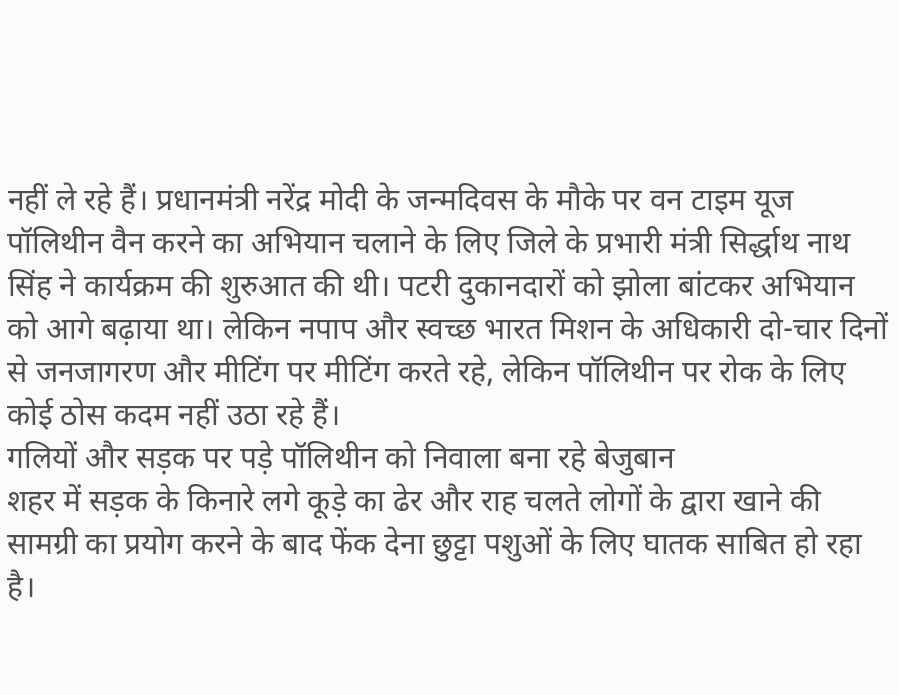नहीं ले रहे हैं। प्रधानमंत्री नरेंद्र मोदी के जन्मदिवस के मौके पर वन टाइम यूज पॉलिथीन वैन करने का अभियान चलाने के लिए जिले के प्रभारी मंत्री सिर्द्धाथ नाथ सिंह ने कार्यक्रम की शुरुआत की थी। पटरी दुकानदारों को झोला बांटकर अभियान को आगे बढ़ाया था। लेकिन नपाप और स्वच्छ भारत मिशन के अधिकारी दो-चार दिनों से जनजागरण और मीटिंग पर मीटिंग करते रहे, लेकिन पॉलिथीन पर रोक के लिए कोई ठोस कदम नहीं उठा रहे हैं।
गलियों और सड़क पर पड़े पॉलिथीन को निवाला बना रहे बेजुबान
शहर में सड़क के किनारे लगे कूड़े का ढेर और राह चलते लोगों के द्वारा खाने की सामग्री का प्रयोग करने के बाद फेंक देना छुट्टा पशुओं के लिए घातक साबित हो रहा है।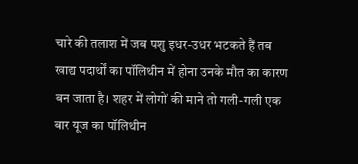चारे की तलाश में जब पशु इधर-उधर भटकते हैं तब खाद्य पदार्थों का पॉलिथीन में होना उनके मौत का कारण बन जाता है। शहर में लोगों की माने तो गली-गली एक बार यूज का पॉलिथीन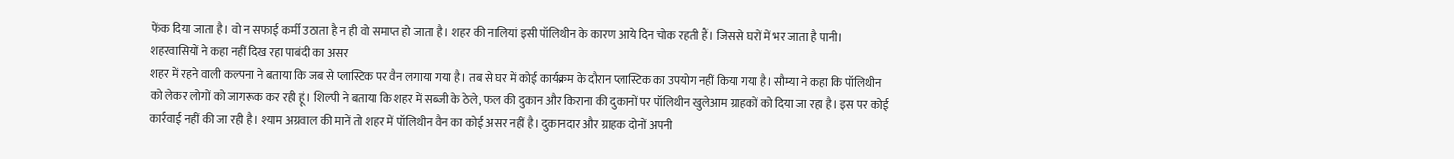फेंक दिया जाता है। वो न सफाई कर्मी उठाता है न ही वो समाप्त हो जाता है। शहर की नालियां इसी पॉलिथीन के कारण आये दिन चोक रहती हैं। जिससे घरों में भर जाता है पानी।
शहरवासियों ने कहा नहीं दिख रहा पाबंदी का असर
शहर में रहने वाली कल्पना ने बताया कि जब से प्लास्टिक पर वैन लगाया गया है। तब से घर में कोई कार्यक्रम के दौरान प्लास्टिक का उपयोग नहीं किया गया है। सौम्या ने कहा कि पॉलिथीन को लेकर लोगों को जागरूक कर रही हूं। शिल्पी ने बताया कि शहर में सब्जी के ठेले, फल की दुकान और किराना की दुकानों पर पॉलिथीन खुलेआम ग्राहकों को दिया जा रहा है। इस पर कोई कार्रवाई नहीं की जा रही है। श्याम अग्रवाल की मानें तो शहर में पॉलिथीन वैन का कोई असर नहीं है। दुकानदार और ग्राहक दोनों अपनी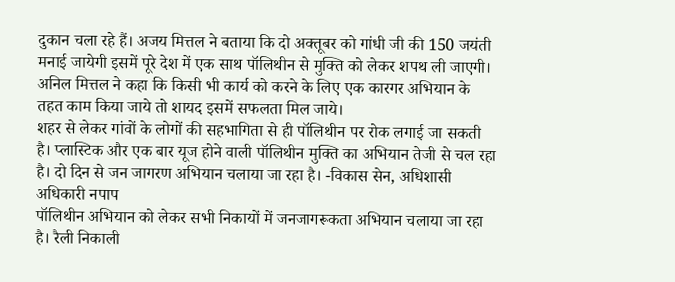दुकान चला रहे हैं। अजय मित्तल ने बताया कि दो अक्तूबर को गांधी जी की 150 जयंती मनाई जायेगी इसमें पूरे देश में एक साथ पॉलिथीन से मुक्ति को लेकर शपथ ली जाएगी। अनिल मित्तल ने कहा कि किसी भी कार्य को करने के लिए एक कारगर अभियान के तहत काम किया जाये तो शायद इसमें सफलता मिल जाये।
शहर से लेकर गांवों के लोगों की सहभागिता से ही पॉलिथीन पर रोक लगाई जा सकती है। प्लास्टिक और एक बार यूज होने वाली पॉलिथीन मुक्ति का अभियान तेजी से चल रहा है। दो दिन से जन जागरण अभियान चलाया जा रहा है। -विकास सेन, अधिशासी अधिकारी नपाप
पॉलिथीन अभियान को लेकर सभी निकायों में जनजागरूकता अभियान चलाया जा रहा है। रैली निकाली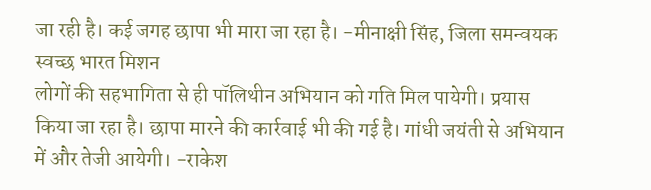जा रही है। कई जगह छापा भी मारा जा रहा है। -मीनाक्षी सिंह, जिला समन्वयक स्वच्छ भारत मिशन
लोगों की सहभागिता से ही पॉलिथीन अभियान को गति मिल पायेगी। प्रयास किया जा रहा है। छापा मारने की कार्रवाई भी की गई है। गांधी जयंती से अभियान में और तेजी आयेगी। -राकेश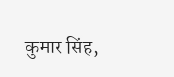कुमार सिंह,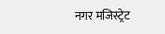नगर मजिस्ट्रेट